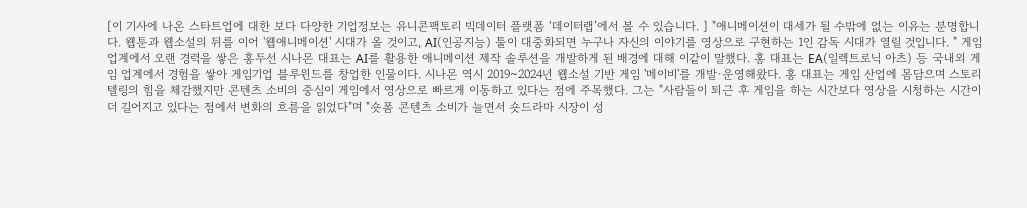[이 기사에 나온 스타트업에 대한 보다 다양한 기업정보는 유니콘팩토리 빅데이터 플랫폼 ‘데이터랩’에서 볼 수 있습니다. ] "애니메이션이 대세가 될 수밖에 없는 이유는 분명합니다. 웹툰과 웹소설의 뒤를 이어 '웹애니메이션' 시대가 올 것이고, AI(인공지능) 툴이 대중화되면 누구나 자신의 이야기를 영상으로 구현하는 1인 감독 시대가 열릴 것입니다. " 게임업계에서 오랜 경력을 쌓은 홍두선 시나몬 대표는 AI를 활용한 애니메이션 제작 솔루션을 개발하게 된 배경에 대해 이같이 말했다. 홍 대표는 EA(일렉트로닉 아츠) 등 국내외 게임 업계에서 경험을 쌓아 게임기업 블루윈드를 창업한 인물이다. 시나몬 역시 2019~2024년 웹소설 기반 게임 '메이비'를 개발·운영해왔다. 홍 대표는 게임 산업에 몸담으며 스토리텔링의 힘을 체감했지만 콘텐츠 소비의 중심이 게임에서 영상으로 빠르게 이동하고 있다는 점에 주목했다. 그는 "사람들이 퇴근 후 게임을 하는 시간보다 영상을 시청하는 시간이 더 길어지고 있다는 점에서 변화의 흐름을 읽었다"며 "숏폼 콘텐츠 소비가 늘면서 숏드라마 시장이 성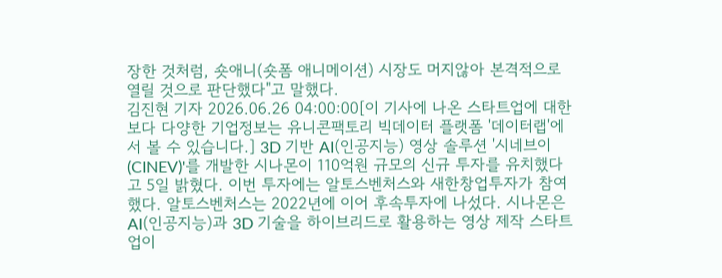장한 것처럼, 숏애니(숏폼 애니메이션) 시장도 머지않아 본격적으로 열릴 것으로 판단했다"고 말했다.
김진현 기자 2026.06.26 04:00:00[이 기사에 나온 스타트업에 대한 보다 다양한 기업정보는 유니콘팩토리 빅데이터 플랫폼 '데이터랩'에서 볼 수 있습니다.] 3D 기반 AI(인공지능) 영상 솔루션 '시네브이(CINEV)'를 개발한 시나몬이 110억원 규모의 신규 투자를 유치했다고 5일 밝혔다. 이번 투자에는 알토스벤처스와 새한창업투자가 참여했다. 알토스벤처스는 2022년에 이어 후속투자에 나섰다. 시나몬은 AI(인공지능)과 3D 기술을 하이브리드로 활용하는 영상 제작 스타트업이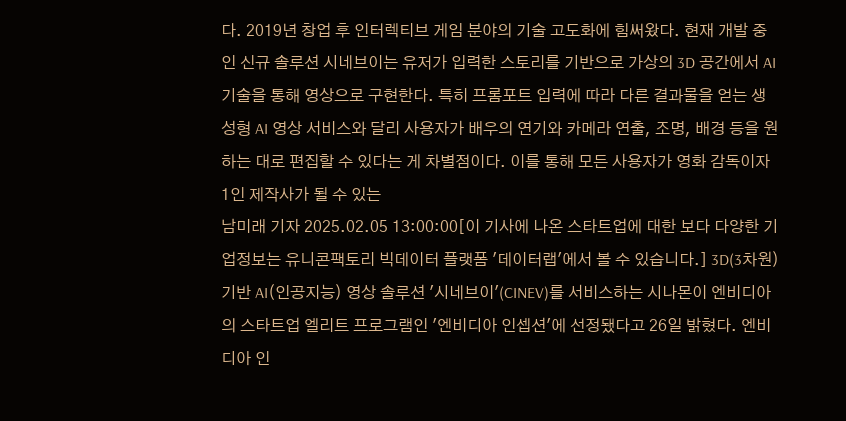다. 2019년 창업 후 인터렉티브 게임 분야의 기술 고도화에 힘써왔다. 현재 개발 중인 신규 솔루션 시네브이는 유저가 입력한 스토리를 기반으로 가상의 3D 공간에서 AI 기술을 통해 영상으로 구현한다. 특히 프롬포트 입력에 따라 다른 결과물을 얻는 생성형 AI 영상 서비스와 달리 사용자가 배우의 연기와 카메라 연출, 조명, 배경 등을 원하는 대로 편집할 수 있다는 게 차별점이다. 이를 통해 모든 사용자가 영화 감독이자 1인 제작사가 될 수 있는
남미래 기자 2025.02.05 13:00:00[이 기사에 나온 스타트업에 대한 보다 다양한 기업정보는 유니콘팩토리 빅데이터 플랫폼 '데이터랩'에서 볼 수 있습니다.] 3D(3차원) 기반 AI(인공지능) 영상 솔루션 '시네브이'(CINEV)를 서비스하는 시나몬이 엔비디아의 스타트업 엘리트 프로그램인 '엔비디아 인셉션'에 선정됐다고 26일 밝혔다. 엔비디아 인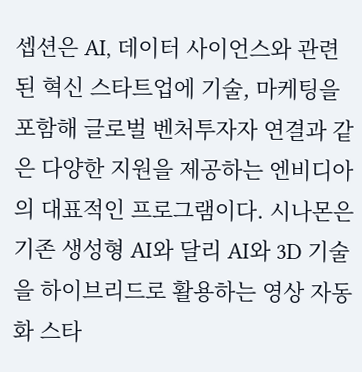셉션은 AI, 데이터 사이언스와 관련된 혁신 스타트업에 기술, 마케팅을 포함해 글로벌 벤처투자자 연결과 같은 다양한 지원을 제공하는 엔비디아의 대표적인 프로그램이다. 시나몬은 기존 생성형 AI와 달리 AI와 3D 기술을 하이브리드로 활용하는 영상 자동화 스타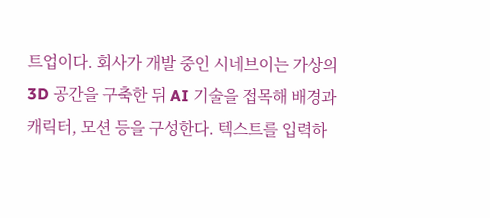트업이다. 회사가 개발 중인 시네브이는 가상의 3D 공간을 구축한 뒤 AI 기술을 접목해 배경과 캐릭터, 모션 등을 구성한다. 텍스트를 입력하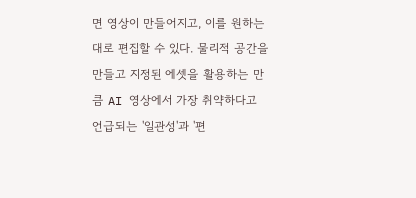면 영상이 만들어지고, 이를 원하는 대로 편집할 수 있다. 물리적 공간을 만들고 지정된 에셋을 활용하는 만큼 AI 영상에서 가장 취약하다고 언급되는 '일관성'과 '편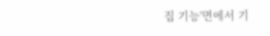집 기능'면에서 기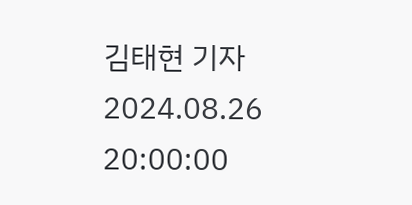김태현 기자 2024.08.26 20:00:00